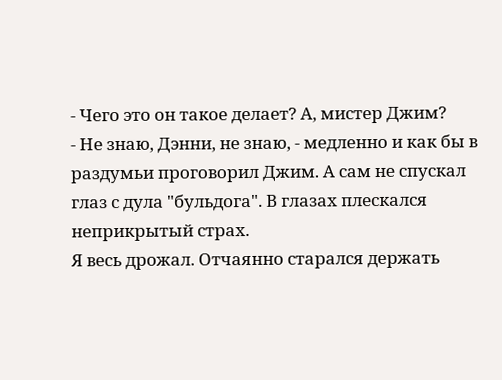- Чего это он такое делает? А, мистер Джим?
- Не знаю, Дэнни, не знаю, - медленно и как бы в раздумьи проговорил Джим. А сам не спускал глаз с дула "бульдога". В глазах плескался неприкрытый страх.
Я весь дрожал. Отчаянно старался держать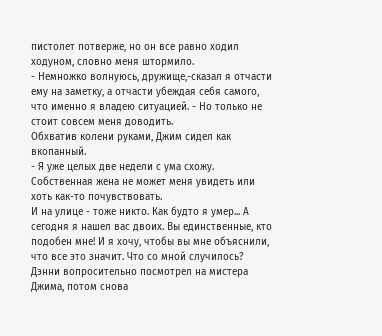пистолет потверже, но он все равно ходил ходуном, словно меня штормило.
- Немножко волнуюсь, дружище,-сказал я отчасти ему на заметку, а отчасти убеждая себя самого, что именно я владею ситуацией. - Но только не стоит совсем меня доводить.
Обхватив колени руками, Джим сидел как вкопанный.
- Я уже целых две недели с ума схожу. Собственная жена не может меня увидеть или хоть как-то почувствовать.
И на улице - тоже никто. Как будто я умер... А сегодня я нашел вас двоих. Вы единственные, кто подобен мне! И я хочу, чтобы вы мне объяснили, что все это значит. Что со мной случилось?
Дэнни вопросительно посмотрел на мистера Джима, потом снова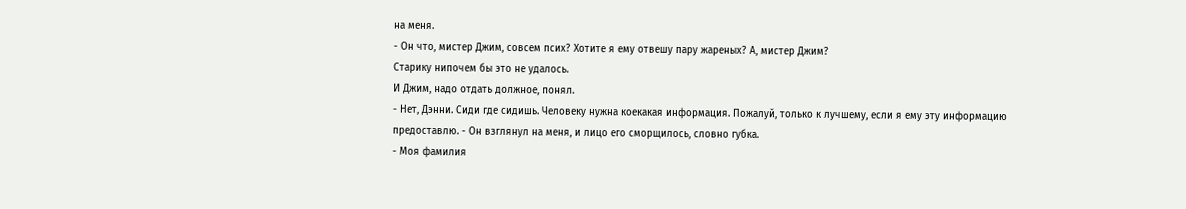на меня.
- Он что, мистер Джим, совсем псих? Хотите я ему отвешу пару жареных? А, мистер Джим?
Старику нипочем бы это не удалось.
И Джим, надо отдать должное, понял.
- Нет, Дэнни. Сиди где сидишь. Человеку нужна коекакая информация. Пожалуй, только к лучшему, если я ему эту информацию предоставлю. - Он взглянул на меня, и лицо его сморщилось, словно губка.
- Моя фамилия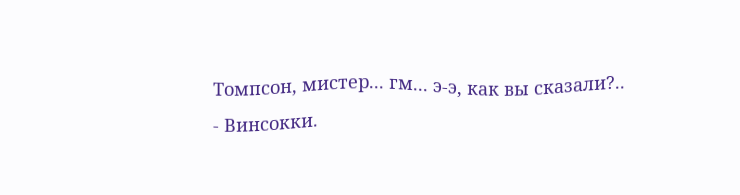Томпсон, мистер... гм... э-э, как вы сказали?..
- Винсокки.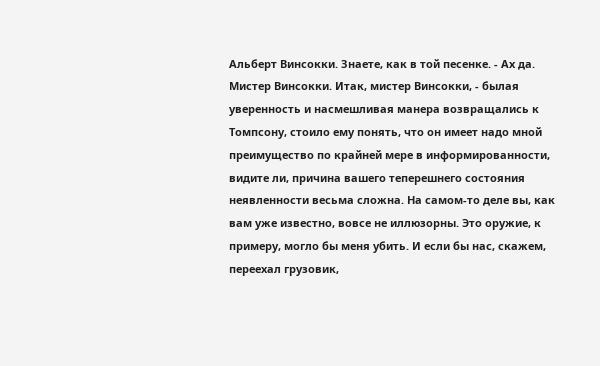Альберт Винсокки. Знаете, как в той песенке. - Ах да. Мистер Винсокки. Итак, мистер Винсокки, - былая уверенность и насмешливая манера возвращались к Томпсону, стоило ему понять, что он имеет надо мной преимущество по крайней мере в информированности, видите ли, причина вашего теперешнего состояния неявленности весьма сложна. На самом-то деле вы, как вам уже известно, вовсе не иллюзорны. Это оружие, к примеру, могло бы меня убить. И если бы нас, скажем, переехал грузовик,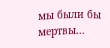мы были бы мертвы...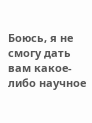Боюсь, я не смогу дать вам какое-либо научное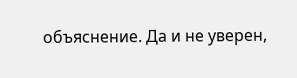объяснение. Да и не уверен,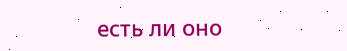есть ли оно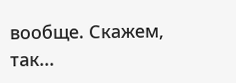вообще. Скажем, так...